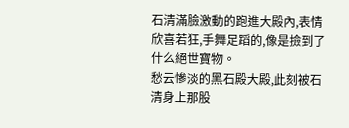石清滿臉激動的跑進大殿內,表情欣喜若狂,手舞足蹈的,像是撿到了什么絕世寶物。
愁云慘淡的黑石殿大殿,此刻被石清身上那股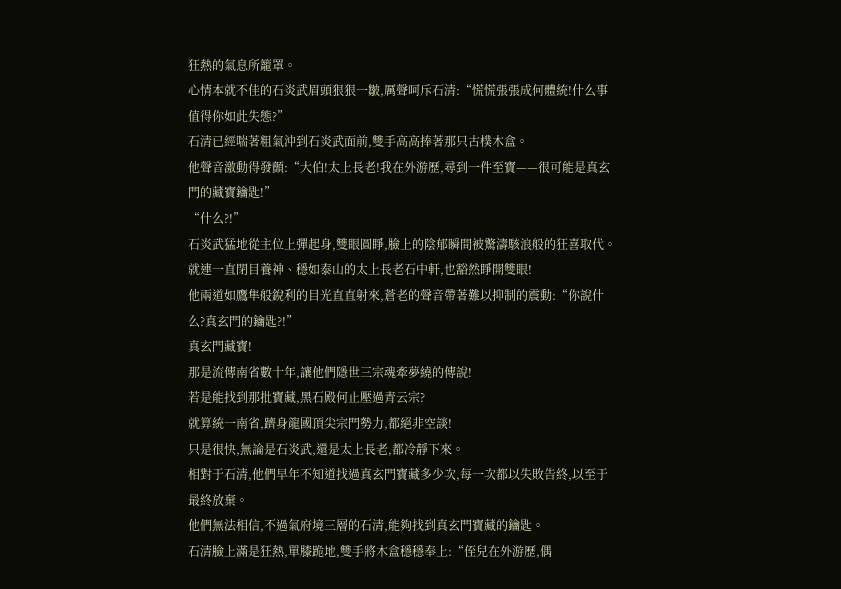狂熱的氣息所籠罩。
心情本就不佳的石炎武眉頭狠狠一皺,厲聲呵斥石清:“慌慌張張成何體統!什么事值得你如此失態?”
石清已經喘著粗氣沖到石炎武面前,雙手高高捧著那只古樸木盒。
他聲音激動得發顫:“大伯!太上長老!我在外游歷,尋到一件至寶——很可能是真玄門的藏寶鑰匙!”
“什么?!”
石炎武猛地從主位上彈起身,雙眼圓睜,臉上的陰郁瞬間被驚濤駭浪般的狂喜取代。
就連一直閉目養神、穩如泰山的太上長老石中軒,也豁然睜開雙眼!
他兩道如鷹隼般銳利的目光直直射來,蒼老的聲音帶著難以抑制的震動:“你說什么?真玄門的鑰匙?!”
真玄門藏寶!
那是流傳南省數十年,讓他們隱世三宗魂牽夢繞的傳說!
若是能找到那批寶藏,黑石殿何止壓過青云宗?
就算統一南省,躋身龍國頂尖宗門勢力,都絕非空談!
只是很快,無論是石炎武,還是太上長老,都冷靜下來。
相對于石清,他們早年不知道找過真玄門寶藏多少次,每一次都以失敗告終,以至于最終放棄。
他們無法相信,不過氣府境三層的石清,能夠找到真玄門寶藏的鑰匙。
石清臉上滿是狂熱,單膝跪地,雙手將木盒穩穩奉上:“侄兒在外游歷,偶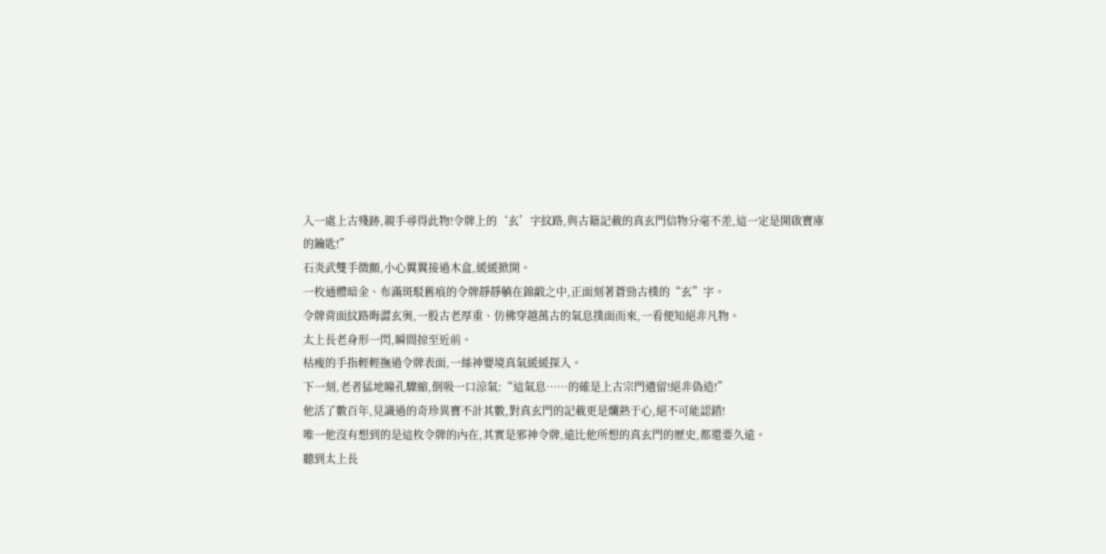入一處上古殘跡,親手尋得此物!令牌上的‘玄’字紋路,與古籍記載的真玄門信物分毫不差,這一定是開啟寶庫的鑰匙!”
石炎武雙手微顫,小心翼翼接過木盒,緩緩掀開。
一枚通體暗金、布滿斑駁舊痕的令牌靜靜躺在錦緞之中,正面刻著蒼勁古樸的“玄”字。
令牌背面紋路晦澀玄奧,一股古老厚重、仿佛穿越萬古的氣息撲面而來,一看便知絕非凡物。
太上長老身形一閃,瞬間掠至近前。
枯瘦的手指輕輕撫過令牌表面,一絲神嬰境真氣緩緩探入。
下一刻,老者猛地瞳孔驟縮,倒吸一口涼氣:“這氣息……的確是上古宗門遺留!絕非偽造!”
他活了數百年,見識過的奇珍異寶不計其數,對真玄門的記載更是爛熟于心,絕不可能認錯!
唯一他沒有想到的是這枚令牌的內在,其實是邪神令牌,遠比他所想的真玄門的歷史,都還要久遠。
聽到太上長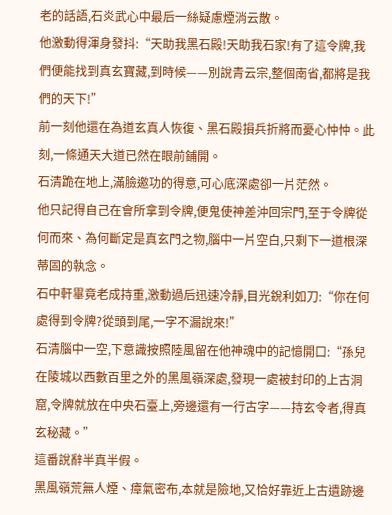老的話語,石炎武心中最后一絲疑慮煙消云散。
他激動得渾身發抖:“天助我黑石殿!天助我石家!有了這令牌,我們便能找到真玄寶藏,到時候——別說青云宗,整個南省,都將是我們的天下!”
前一刻他還在為道玄真人恢復、黑石殿損兵折將而憂心忡忡。此刻,一條通天大道已然在眼前鋪開。
石清跪在地上,滿臉邀功的得意,可心底深處卻一片茫然。
他只記得自己在會所拿到令牌,便鬼使神差沖回宗門,至于令牌從何而來、為何斷定是真玄門之物,腦中一片空白,只剩下一道根深蒂固的執念。
石中軒畢竟老成持重,激動過后迅速冷靜,目光銳利如刀:“你在何處得到令牌?從頭到尾,一字不漏說來!”
石清腦中一空,下意識按照陸風留在他神魂中的記憶開口:“孫兒在陵城以西數百里之外的黑風嶺深處,發現一處被封印的上古洞窟,令牌就放在中央石臺上,旁邊還有一行古字——持玄令者,得真玄秘藏。”
這番說辭半真半假。
黑風嶺荒無人煙、瘴氣密布,本就是險地,又恰好靠近上古遺跡邊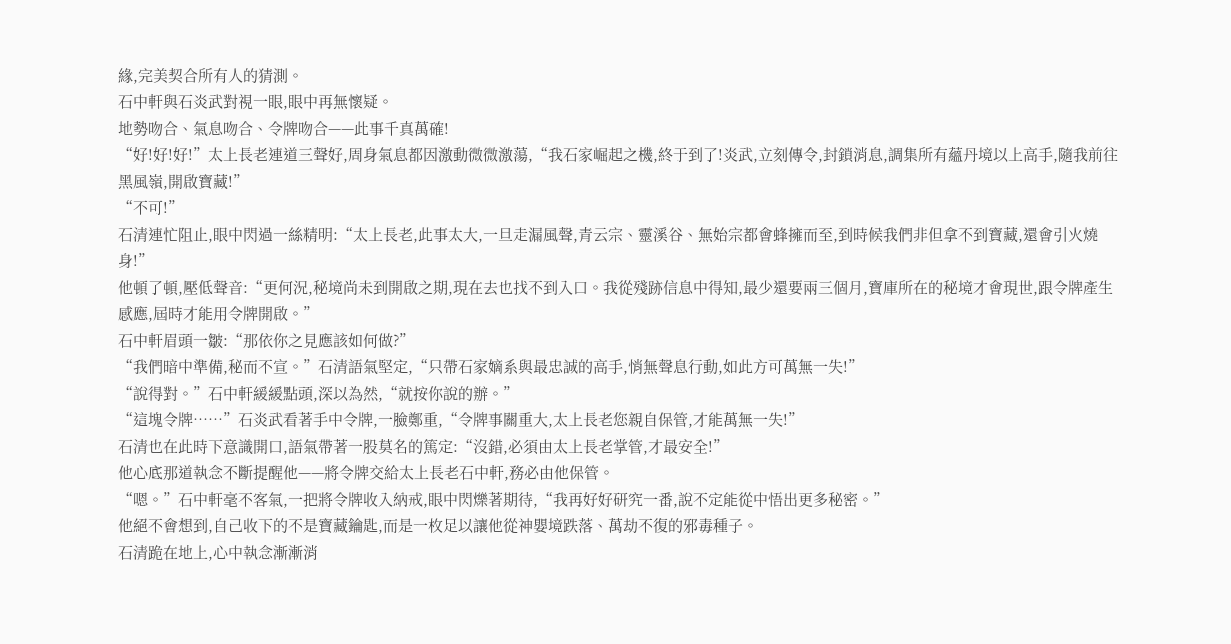緣,完美契合所有人的猜測。
石中軒與石炎武對視一眼,眼中再無懷疑。
地勢吻合、氣息吻合、令牌吻合——此事千真萬確!
“好!好!好!”太上長老連道三聲好,周身氣息都因激動微微激蕩,“我石家崛起之機,終于到了!炎武,立刻傳令,封鎖消息,調集所有蘊丹境以上高手,隨我前往黑風嶺,開啟寶藏!”
“不可!”
石清連忙阻止,眼中閃過一絲精明:“太上長老,此事太大,一旦走漏風聲,青云宗、靈溪谷、無始宗都會蜂擁而至,到時候我們非但拿不到寶藏,還會引火燒身!”
他頓了頓,壓低聲音:“更何況,秘境尚未到開啟之期,現在去也找不到入口。我從殘跡信息中得知,最少還要兩三個月,寶庫所在的秘境才會現世,跟令牌產生感應,屆時才能用令牌開啟。”
石中軒眉頭一皺:“那依你之見應該如何做?”
“我們暗中準備,秘而不宣。”石清語氣堅定,“只帶石家嫡系與最忠誠的高手,悄無聲息行動,如此方可萬無一失!”
“說得對。”石中軒緩緩點頭,深以為然,“就按你說的辦。”
“這塊令牌……”石炎武看著手中令牌,一臉鄭重,“令牌事關重大,太上長老您親自保管,才能萬無一失!”
石清也在此時下意識開口,語氣帶著一股莫名的篤定:“沒錯,必須由太上長老掌管,才最安全!”
他心底那道執念不斷提醒他——將令牌交給太上長老石中軒,務必由他保管。
“嗯。”石中軒毫不客氣,一把將令牌收入納戒,眼中閃爍著期待,“我再好好研究一番,說不定能從中悟出更多秘密。”
他絕不會想到,自己收下的不是寶藏鑰匙,而是一枚足以讓他從神嬰境跌落、萬劫不復的邪毒種子。
石清跪在地上,心中執念漸漸消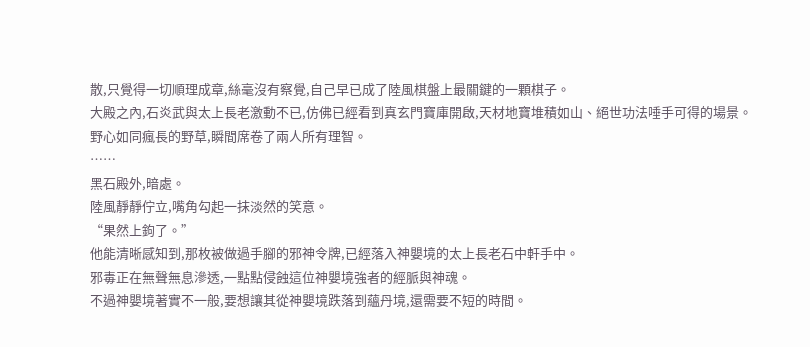散,只覺得一切順理成章,絲毫沒有察覺,自己早已成了陸風棋盤上最關鍵的一顆棋子。
大殿之內,石炎武與太上長老激動不已,仿佛已經看到真玄門寶庫開啟,天材地寶堆積如山、絕世功法唾手可得的場景。
野心如同瘋長的野草,瞬間席卷了兩人所有理智。
……
黑石殿外,暗處。
陸風靜靜佇立,嘴角勾起一抹淡然的笑意。
“果然上鉤了。”
他能清晰感知到,那枚被做過手腳的邪神令牌,已經落入神嬰境的太上長老石中軒手中。
邪毒正在無聲無息滲透,一點點侵蝕這位神嬰境強者的經脈與神魂。
不過神嬰境著實不一般,要想讓其從神嬰境跌落到蘊丹境,還需要不短的時間。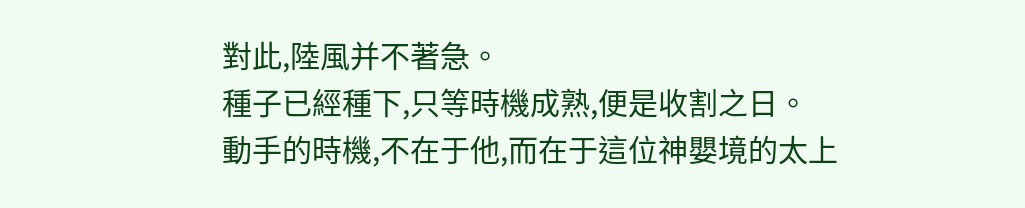對此,陸風并不著急。
種子已經種下,只等時機成熟,便是收割之日。
動手的時機,不在于他,而在于這位神嬰境的太上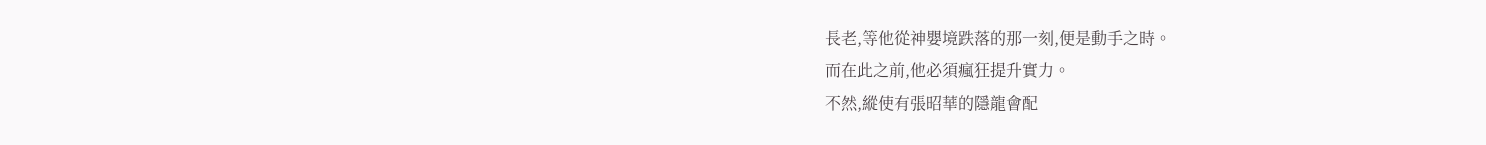長老,等他從神嬰境跌落的那一刻,便是動手之時。
而在此之前,他必須瘋狂提升實力。
不然,縱使有張昭華的隱龍會配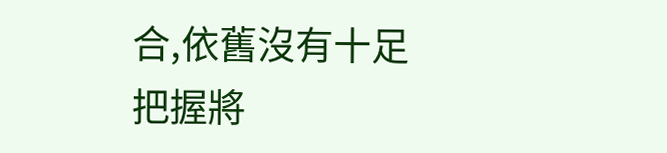合,依舊沒有十足把握將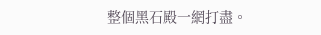整個黑石殿一網打盡。